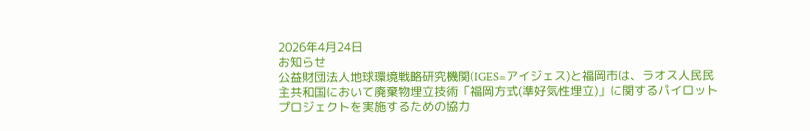2026年4月24日
お知らせ
公益財団法人地球環境戦略研究機関(IGES=アイジェス)と福岡市は、ラオス人民民主共和国において廃棄物埋立技術「福岡方式(準好気性埋立)」に関するパイロットプロジェクトを実施するための協力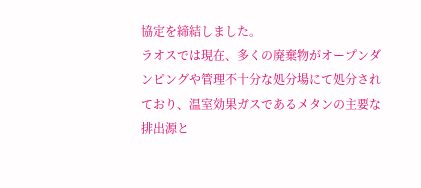協定を締結しました。
ラオスでは現在、多くの廃棄物がオープンダンピングや管理不十分な処分場にて処分されており、温室効果ガスであるメタンの主要な排出源と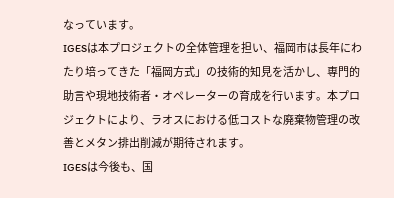なっています。
IGESは本プロジェクトの全体管理を担い、福岡市は長年にわたり培ってきた「福岡方式」の技術的知見を活かし、専門的助言や現地技術者・オペレーターの育成を行います。本プロジェクトにより、ラオスにおける低コストな廃棄物管理の改善とメタン排出削減が期待されます。
IGESは今後も、国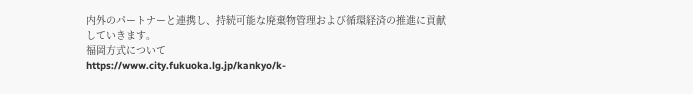内外のパートナーと連携し、持続可能な廃棄物管理および循環経済の推進に貢献していきます。
福岡方式について
https://www.city.fukuoka.lg.jp/kankyo/k-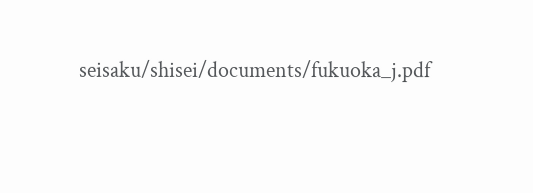seisaku/shisei/documents/fukuoka_j.pdf